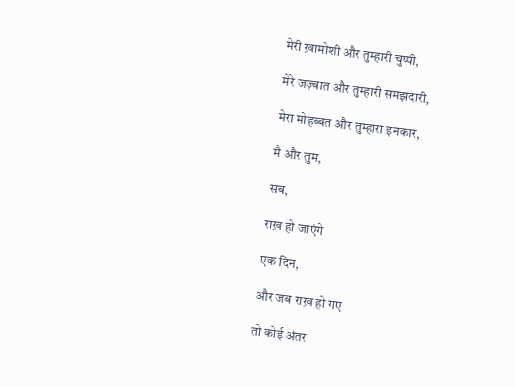मेरी ख़ामोशी और तुम्हारी चुप्पी,

मेरे जज़्बात और तुम्हारी समझदारी,

मेरा मोहब्बत और तुम्हारा इनकार,

मै और तुम,

सब,

राख़ हो जाएंगे

एक दिन,

और जब राख़ हो गए

तो कोई अंतर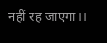नहीं रह जाएगा।।